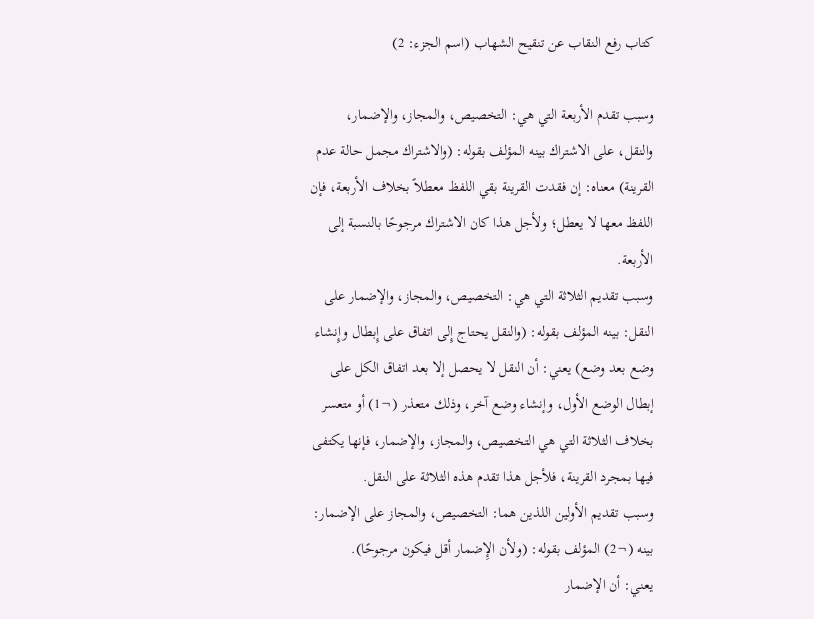كتاب رفع النقاب عن تنقيح الشهاب (اسم الجزء: 2)

وسبب تقدم الأربعة التي هي: التخصيص، والمجاز، والإضمار، والنقل، على الاشتراك بينه المؤلف بقوله: (والاشتراك مجمل حالة عدم القرينة) معناه: إن فقدت القرينة بقي اللفظ معطلاً بخلاف الأربعة، فإن اللفظ معها لا يعطل؛ ولأجل هذا كان الاشتراك مرجوحًا بالنسبة إلى الأربعة.
وسبب تقديم الثلاثة التي هي: التخصيص، والمجاز، والإضمار على النقل: بينه المؤلف بقوله: (والنقل يحتاج إِلى اتفاق على إِبطال وإِنشاء وضع بعد وضع) يعني: أن النقل لا يحصل إلا بعد اتفاق الكل على إبطال الوضع الأول، وإنشاء وضع آخر، وذلك متعذر (¬1) أو متعسر بخلاف الثلاثة التي هي التخصيص، والمجاز، والإضمار، فإنها يكتفى فيها بمجرد القرينة، فلأجل هذا تقدم هذه الثلاثة على النقل.
وسبب تقديم الأولين اللذين هما: التخصيص، والمجاز على الإضمار: بينه (¬2) المؤلف بقوله: (ولأن الإِضمار أقل فيكون مرجوحًا).
يعني: أن الإضمار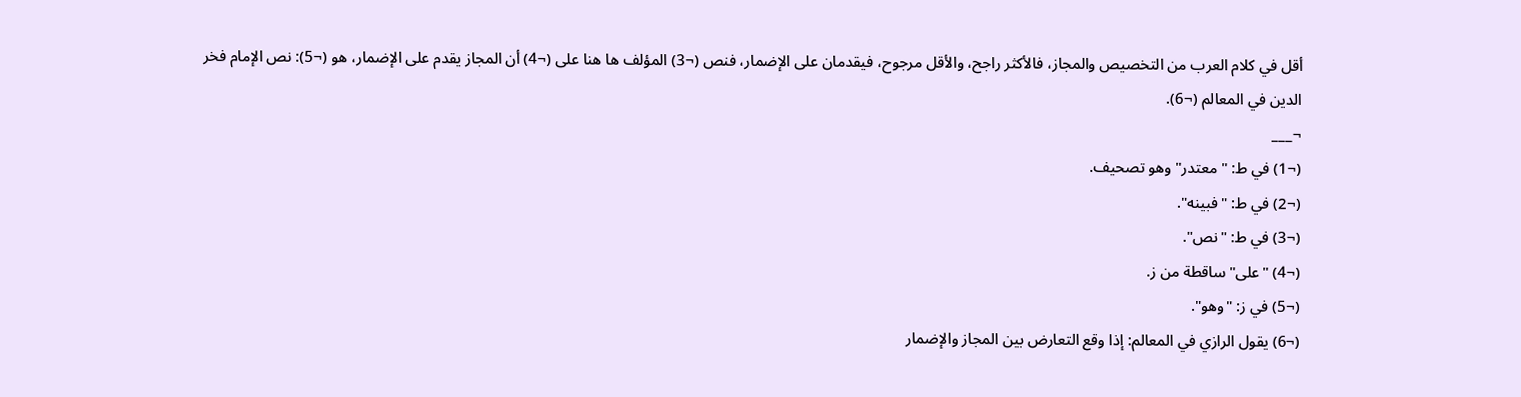أقل في كلام العرب من التخصيص والمجاز، فالأكثر راجح، والأقل مرجوح، فيقدمان على الإضمار، فنص (¬3) المؤلف ها هنا على (¬4) أن المجاز يقدم على الإضمار، هو (¬5): نص الإمام فخر الدين في المعالم (¬6).
¬___
(¬1) في ط: "معتدر" وهو تصحيف.
(¬2) في ط: "فبينه".
(¬3) في ط: "نص".
(¬4) "على" ساقطة من ز.
(¬5) في ز: "وهو".
(¬6) يقول الرازي في المعالم: إذا وقع التعارض بين المجاز والإضمار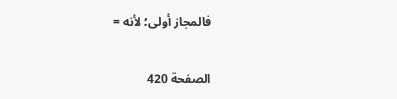فالمجاز أولى؛ لأنه =

الصفحة 420